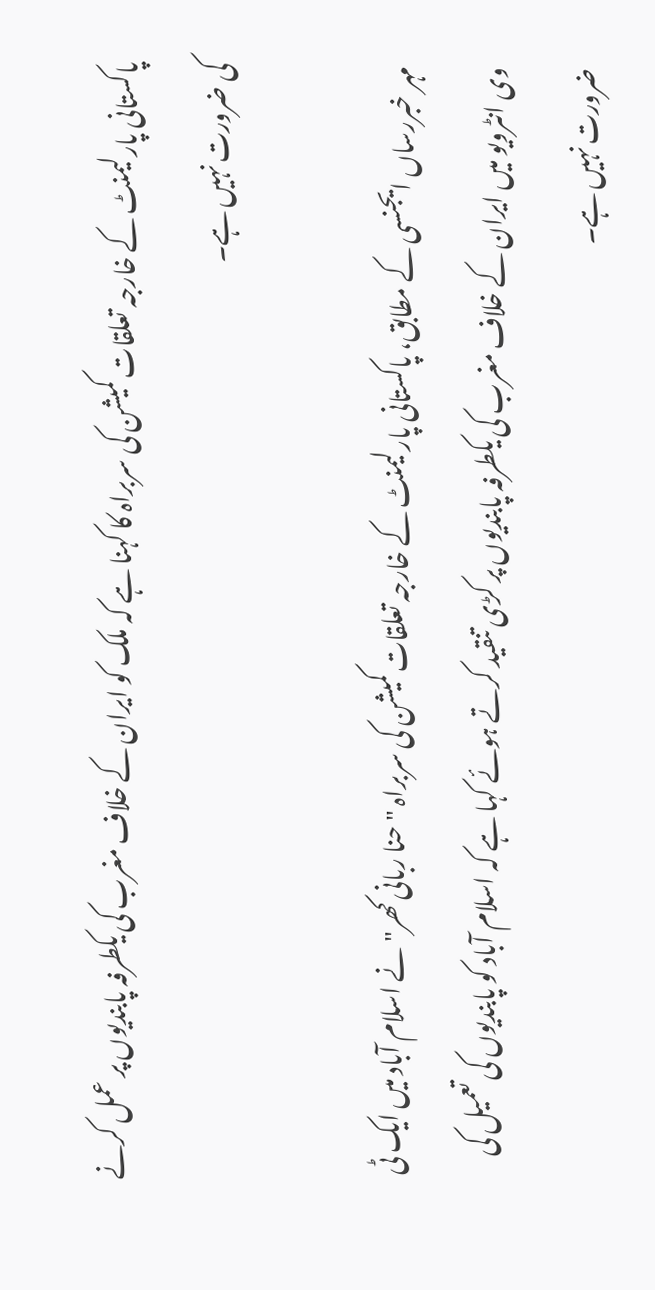پاکستانی پارلیمنٹ کے خارجہ تعلقات کمیشن کی سربراہ کا کہنا ہے کہ ملک کو ایران کے خلاف مغرب کی یکطرفہ پابندیوں پر عمل کرنے کی ضرورت نہیں ہے۔

مہر خبررساں ایجنسی کے مطابق، پاکستانی پارلیمنٹ کے خارجہ تعلقات کمیشن کی سربراہ "حنا ربانی کھر" نے اسلام آباد میں ایک ٹی وی انٹرویو میں ایران کے خلاف مغرب کی یکطرفہ پابندیوں پر کڑی تنقید کرتے ہوئے کہا ہے کہ اسلام آباد کو پابندیوں کی تعمیل کی ضرورت نہیں ہے۔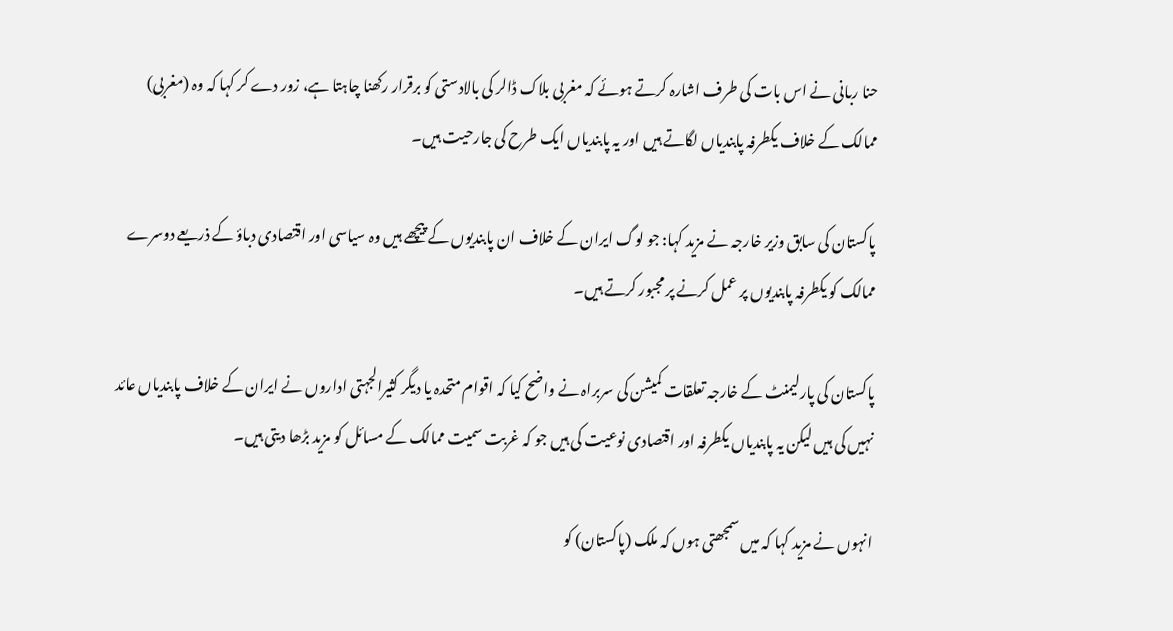حنا ربانی نے اس بات کی طرف اشارہ کرتے ہوئے کہ مغربی بلاک ڈالر کی بالادستی کو برقرار رکھنا چاہتا ہے، زور دے کر کہا کہ وہ (مغربی) ممالک کے خلاف یکطرفہ پابندیاں لگاتے ہیں اور یہ پابندیاں ایک طرح کی جارحیت ہیں۔

پاکستان کی سابق وزیر خارجہ نے مزید کہا: جو لوگ ایران کے خلاف ان پابندیوں کے پیچھے ہیں وہ سیاسی اور اقتصادی دباؤ کے ذریعے دوسرے ممالک کو یکطرفہ پابندیوں پر عمل کرنے پر مجبور کرتے ہیں۔

پاکستان کی پارلیمنٹ کے خارجہ تعلقات کمیشن کی سربراہ نے واضح کیا کہ اقوام متحدہ یا دیگر کثیرالجہتی اداروں نے ایران کے خلاف پابندیاں عائد نہیں کی ہیں لیکن یہ پابندیاں یکطرفہ اور اقتصادی نوعیت کی ہیں جو کہ غربت سمیت ممالک کے مسائل کو مزید بڑھا دیتی ہیں۔

انہوں نے مزید کہا کہ میں سمجھتی ہوں کہ ملک (پاکستان) کو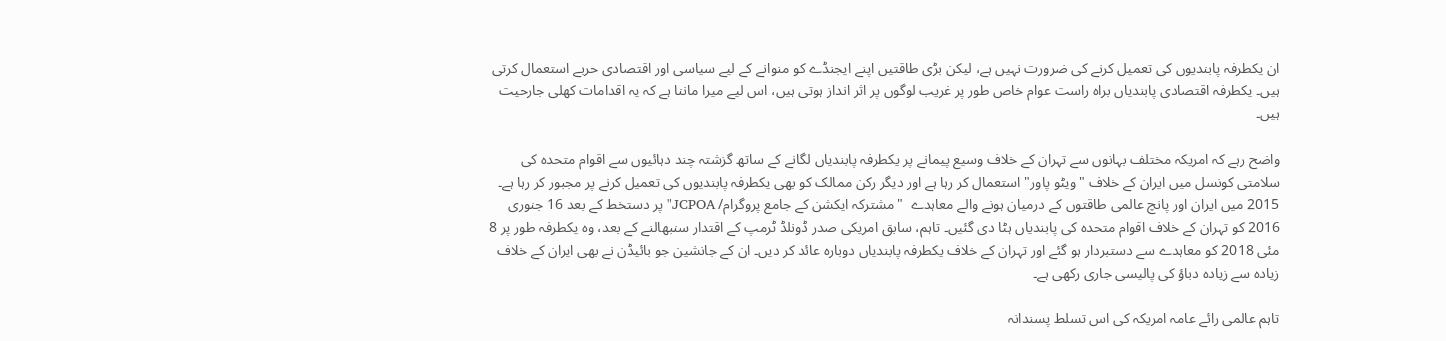ان یکطرفہ پابندیوں کی تعمیل کرنے کی ضرورت نہیں ہے، لیکن بڑی طاقتیں اپنے ایجنڈے کو منوانے کے لیے سیاسی اور اقتصادی حربے استعمال کرتی ہیں۔ یکطرفہ اقتصادی پابندیاں براہ راست عوام خاص طور پر غریب لوگوں پر اثر انداز ہوتی ہیں، اس لیے میرا ماننا ہے کہ یہ اقدامات کھلی جارحیت ہیں۔

واضح رہے کہ امریکہ مختلف بہانوں سے تہران کے خلاف وسیع پیمانے پر یکطرفہ پابندیاں لگانے کے ساتھ گزشتہ چند دہائیوں سے اقوام متحدہ کی سلامتی کونسل میں ایران کے خلاف "ویٹو پاور" استعمال کر رہا ہے اور دیگر رکن ممالک کو بھی یکطرفہ پابندیوں کی تعمیل کرنے پر مجبور کر رہا ہے۔ 2015 میں ایران اور پانچ عالمی طاقتوں کے درمیان ہونے والے معاہدے  "مشترکہ ایکشن کے جامع پروگرام/ JCPOA" پر دستخط کے بعد 16 جنوری 2016 کو تہران کے خلاف اقوام متحدہ کی پابندیاں ہٹا دی گئیں۔ تاہم، سابق امریکی صدر ڈونلڈ ٹرمپ کے اقتدار سنبھالنے کے بعد، وہ یکطرفہ طور پر 8 مئی 2018 کو معاہدے سے دستبردار ہو گئے اور تہران کے خلاف یکطرفہ پابندیاں دوبارہ عائد کر دیں۔ ان کے جانشین جو بائیڈن نے بھی ایران کے خلاف زیادہ سے زیادہ دباؤ کی پالیسی جاری رکھی ہے۔

تاہم عالمی رائے عامہ امریکہ کی اس تسلط پسندانہ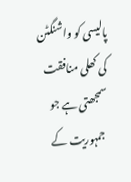پالیسی کو واشنگٹن کی کھلی منافقت سمجھتی ہے جو جمہوریت کے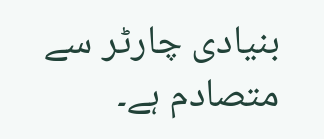بنیادی چارٹر سے متصادم ہے۔